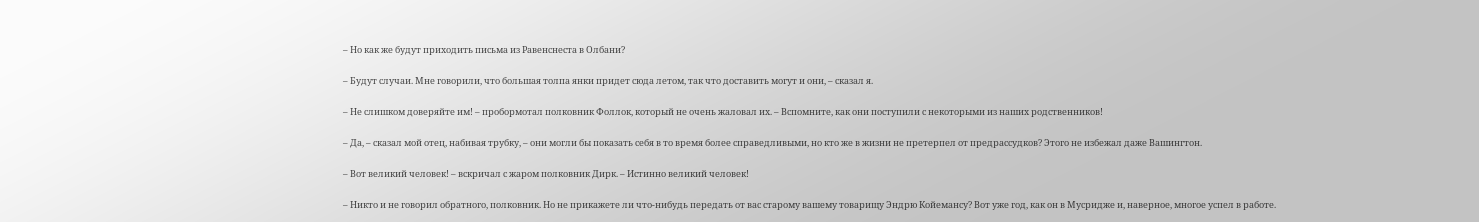– Но как же будут приходить письма из Равенснеста в Олбани?

– Будут случаи. Мне говорили, что большая толпа янки придет сюда летом, так что доставить могут и они, – сказал я.

– Не слишком доверяйте им! – пробормотал полковник Фоллок, который не очень жаловал их. – Вспомните, как они поступили с некоторыми из наших родственников!

– Да, – сказал мой отец, набивая трубку, – они могли бы показать себя в то время более справедливыми, но кто же в жизни не претерпел от предрассудков? Этого не избежал даже Вашингтон.

– Вот великий человек! – вскричал с жаром полковник Дирк. – Истинно великий человек!

– Никто и не говорил обратного, полковник. Но не прикажете ли что-нибудь передать от вас старому вашему товарищу Эндрю Койемансу? Вот уже год, как он в Мусридже и, наверное, многое успел в работе.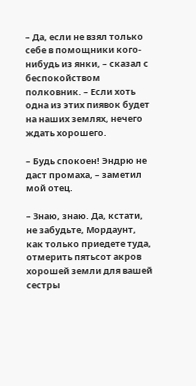– Да, если не взял только себе в помощники кого-нибудь из янки, – сказал с беспокойством полковник. – Если хоть одна из этих пиявок будет на наших землях, нечего ждать хорошего.

– Будь спокоен! Эндрю не даст промаха, – заметил мой отец.

– Знаю, знаю. Да, кстати, не забудьте, Мордаунт, как только приедете туда, отмерить пятьсот акров хорошей земли для вашей сестры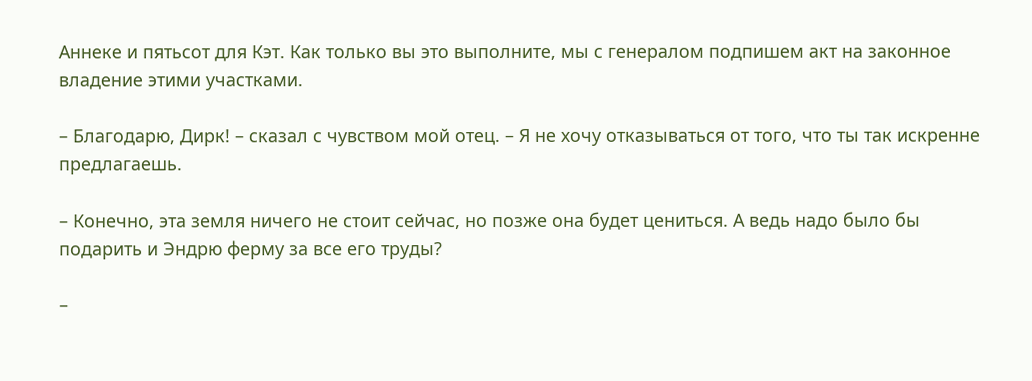Аннеке и пятьсот для Кэт. Как только вы это выполните, мы с генералом подпишем акт на законное владение этими участками.

– Благодарю, Дирк! – сказал с чувством мой отец. – Я не хочу отказываться от того, что ты так искренне предлагаешь.

– Конечно, эта земля ничего не стоит сейчас, но позже она будет цениться. А ведь надо было бы подарить и Эндрю ферму за все его труды?

–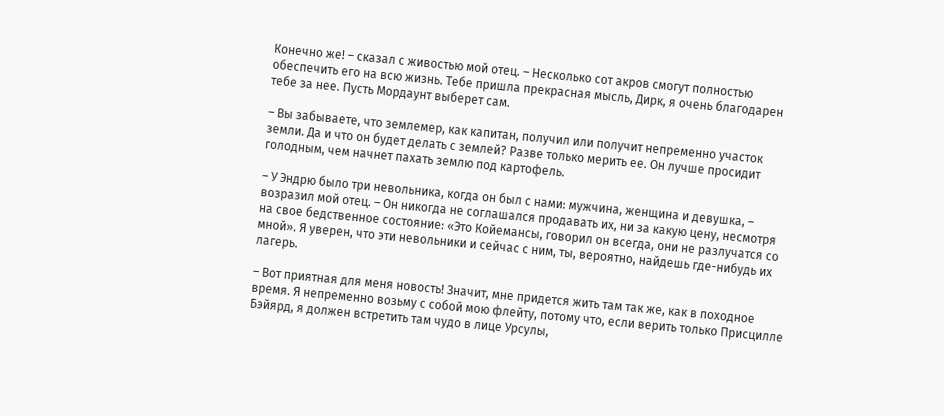Конечно же! – сказал с живостью мой отец. – Несколько сот акров смогут полностью обеспечить его на всю жизнь. Тебе пришла прекрасная мысль, Дирк, я очень благодарен тебе за нее. Пусть Мордаунт выберет сам.

– Вы забываете, что землемер, как капитан, получил или получит непременно участок земли. Да и что он будет делать с землей? Разве только мерить ее. Он лучше просидит голодным, чем начнет пахать землю под картофель.

– У Эндрю было три невольника, когда он был с нами: мужчина, женщина и девушка, – возразил мой отец. – Он никогда не соглашался продавать их, ни за какую цену, несмотря на свое бедственное состояние: «Это Койемансы, говорил он всегда, они не разлучатся со мной». Я уверен, что эти невольники и сейчас с ним, ты, вероятно, найдешь где-нибудь их лагерь.

– Вот приятная для меня новость! Значит, мне придется жить там так же, как в походное время. Я непременно возьму с собой мою флейту, потому что, если верить только Присцилле Бэйярд, я должен встретить там чудо в лице Урсулы,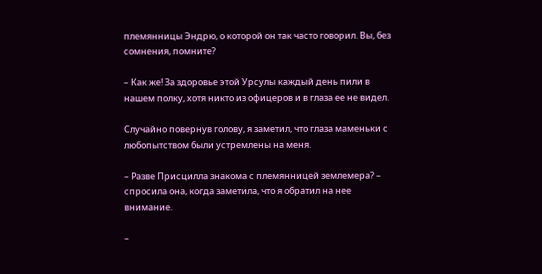племянницы Эндрю, о которой он так часто говорил. Вы, без сомнения, помните?

– Как же! За здоровье этой Урсулы каждый день пили в нашем полку, хотя никто из офицеров и в глаза ее не видел.

Случайно повернув голову, я заметил, что глаза маменьки с любопытством были устремлены на меня.

– Разве Присцилла знакома с племянницей землемера? – спросила она, когда заметила, что я обратил на нее внимание.

–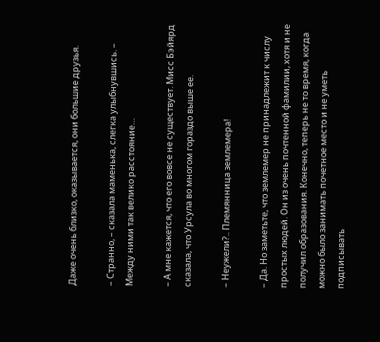Даже очень близко, оказывается, они большие друзья.

– Странно, – сказала маменька, слегка улыбнувшись. – Между ними так велико расстояние…

– А мне кажется, что его вовсе не существует. Мисс Бэйярд сказала, что Урсула во многом гораздо выше ее.

– Неужели?.. Племянница землемера!

– Да. Но заметьте, что землемер не принадлежит к числу простых людей. Он из очень почтенной фамилии, хотя и не получил образования. Конечно, теперь не то время, когда можно было занимать почетное место и не уметь подписывать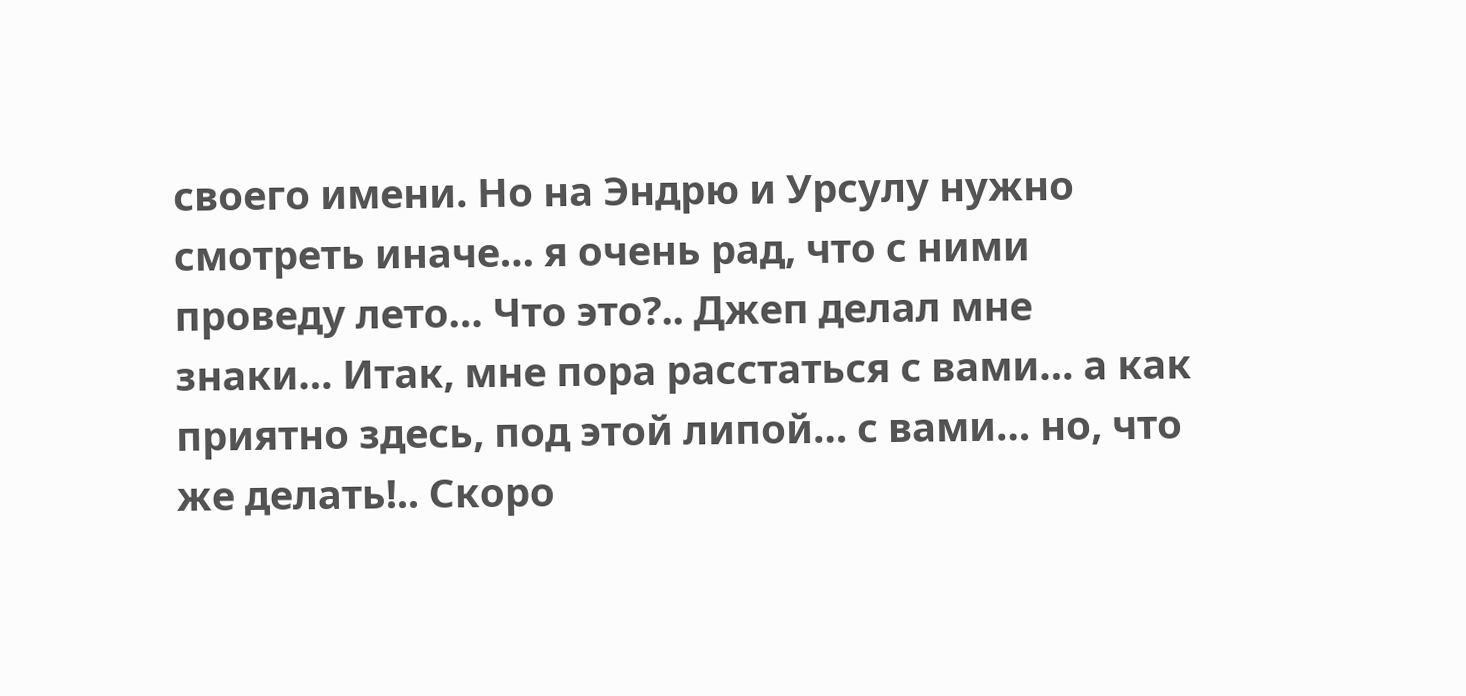своего имени. Но на Эндрю и Урсулу нужно смотреть иначе… я очень рад, что с ними проведу лето… Что это?.. Джеп делал мне знаки… Итак, мне пора расстаться с вами… а как приятно здесь, под этой липой… с вами… но, что же делать!.. Скоро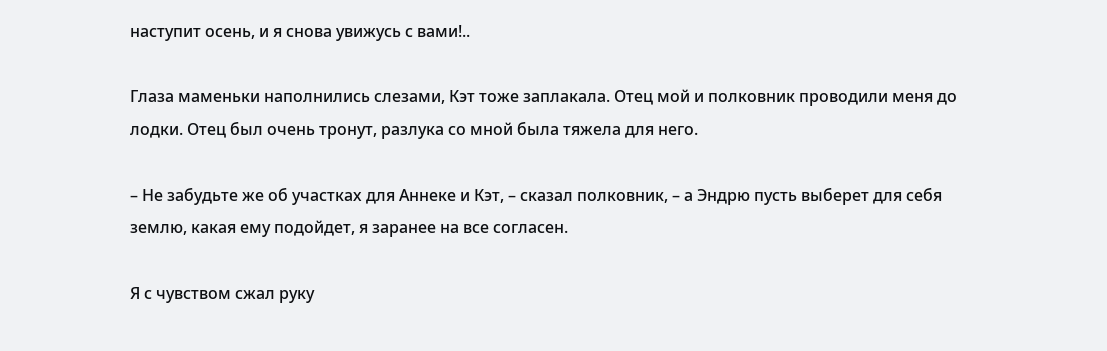наступит осень, и я снова увижусь с вами!..

Глаза маменьки наполнились слезами, Кэт тоже заплакала. Отец мой и полковник проводили меня до лодки. Отец был очень тронут, разлука со мной была тяжела для него.

– Не забудьте же об участках для Аннеке и Кэт, – сказал полковник, – а Эндрю пусть выберет для себя землю, какая ему подойдет, я заранее на все согласен.

Я с чувством сжал руку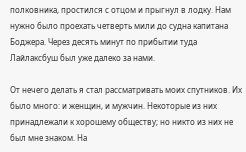полковника, простился с отцом и прыгнул в лодку. Нам нужно было проехать четверть мили до судна капитана Боджера. Через десять минут по прибытии туда Лайлаксбуш был уже далеко за нами.

От нечего делать я стал рассматривать моих спутников. Их было много: и женщин, и мужчин. Некоторые из них принадлежали к хорошему обществу; но никто из них не был мне знаком. На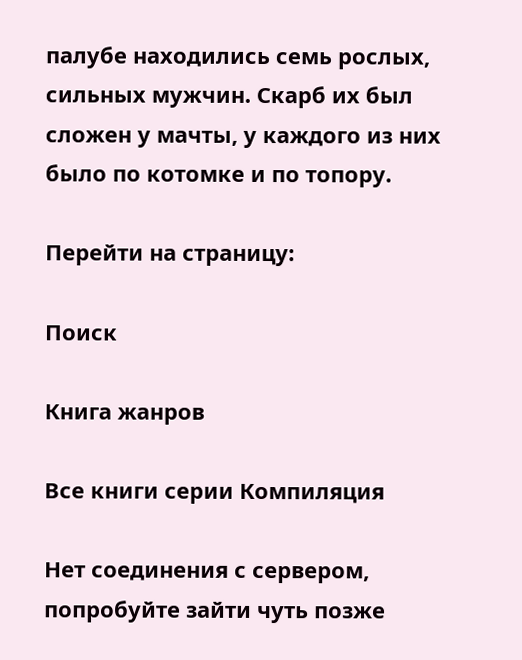палубе находились семь рослых, сильных мужчин. Скарб их был сложен у мачты, у каждого из них было по котомке и по топору.

Перейти на страницу:

Поиск

Книга жанров

Все книги серии Компиляция

Нет соединения с сервером, попробуйте зайти чуть позже